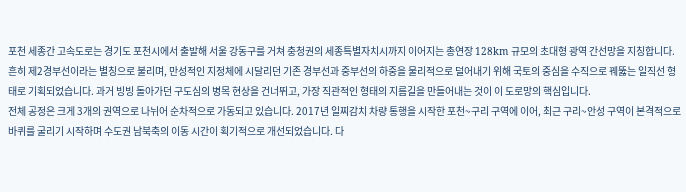포천 세종간 고속도로는 경기도 포천시에서 출발해 서울 강동구를 거쳐 충청권의 세종특별자치시까지 이어지는 총연장 128km 규모의 초대형 광역 간선망을 지칭합니다. 흔히 제2경부선이라는 별칭으로 불리며, 만성적인 지정체에 시달리던 기존 경부선과 중부선의 하중을 물리적으로 덜어내기 위해 국토의 중심을 수직으로 꿰뚫는 일직선 형태로 기획되었습니다. 과거 빙빙 돌아가던 구도심의 병목 현상을 건너뛰고, 가장 직관적인 형태의 지름길을 만들어내는 것이 이 도로망의 핵심입니다.
전체 공정은 크게 3개의 권역으로 나뉘어 순차적으로 가동되고 있습니다. 2017년 일찌감치 차량 통행을 시작한 포천~구리 구역에 이어, 최근 구리~안성 구역이 본격적으로 바퀴를 굴리기 시작하며 수도권 남북축의 이동 시간이 획기적으로 개선되었습니다. 다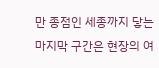만 종점인 세종까지 닿는 마지막 구간은 현장의 여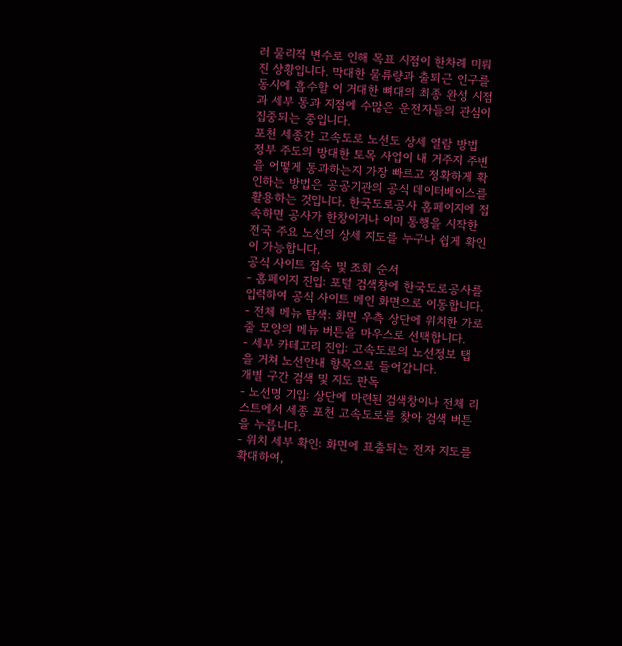러 물리적 변수로 인해 목표 시점이 한차례 미뤄진 상황입니다. 막대한 물류량과 출퇴근 인구를 동시에 흡수할 이 거대한 뼈대의 최종 완성 시점과 세부 통과 지점에 수많은 운전자들의 관심이 집중되는 중입니다.
포천 세종간 고속도로 노선도 상세 열람 방법
정부 주도의 방대한 토목 사업이 내 거주지 주변을 어떻게 통과하는지 가장 빠르고 정확하게 확인하는 방법은 공공기관의 공식 데이터베이스를 활용하는 것입니다. 한국도로공사 홈페이지에 접속하면 공사가 한창이거나 이미 통행을 시작한 전국 주요 노선의 상세 지도를 누구나 쉽게 확인이 가능합니다.
공식 사이트 접속 및 조회 순서
- 홈페이지 진입: 포털 검색창에 한국도로공사를 입력하여 공식 사이트 메인 화면으로 이동합니다.
- 전체 메뉴 탐색: 화면 우측 상단에 위치한 가로줄 모양의 메뉴 버튼을 마우스로 선택합니다.
- 세부 카테고리 진입: 고속도로의 노선정보 탭을 거쳐 노선안내 항목으로 들어갑니다.
개별 구간 검색 및 지도 판독
- 노선명 기입: 상단에 마련된 검색창이나 전체 리스트에서 세종 포천 고속도로를 찾아 검색 버튼을 누릅니다.
- 위치 세부 확인: 화면에 표출되는 전자 지도를 확대하여,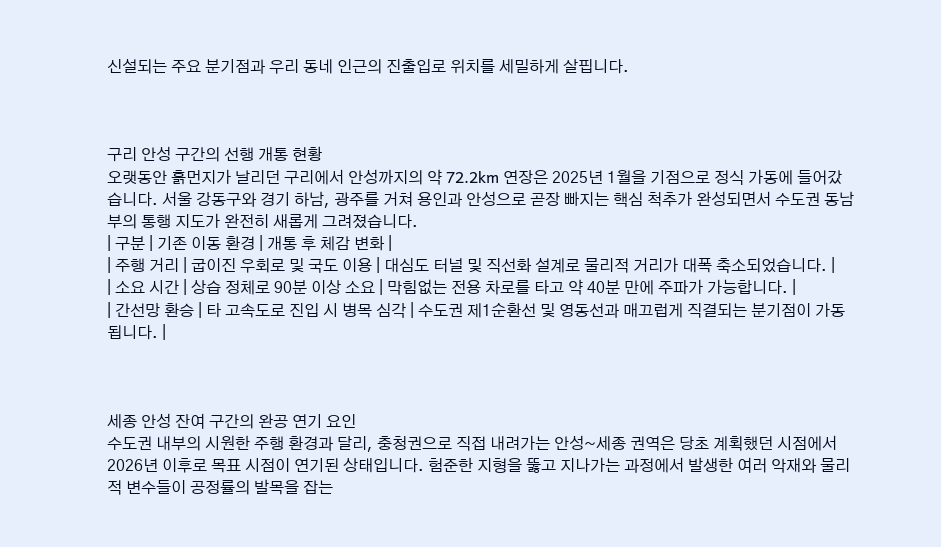신설되는 주요 분기점과 우리 동네 인근의 진출입로 위치를 세밀하게 살핍니다.



구리 안성 구간의 선행 개통 현황
오랫동안 흙먼지가 날리던 구리에서 안성까지의 약 72.2km 연장은 2025년 1월을 기점으로 정식 가동에 들어갔습니다. 서울 강동구와 경기 하남, 광주를 거쳐 용인과 안성으로 곧장 빠지는 핵심 척추가 완성되면서 수도권 동남부의 통행 지도가 완전히 새롭게 그려졌습니다.
| 구분 | 기존 이동 환경 | 개통 후 체감 변화 |
| 주행 거리 | 굽이진 우회로 및 국도 이용 | 대심도 터널 및 직선화 설계로 물리적 거리가 대폭 축소되었습니다. |
| 소요 시간 | 상습 정체로 90분 이상 소요 | 막힘없는 전용 차로를 타고 약 40분 만에 주파가 가능합니다. |
| 간선망 환승 | 타 고속도로 진입 시 병목 심각 | 수도권 제1순환선 및 영동선과 매끄럽게 직결되는 분기점이 가동됩니다. |



세종 안성 잔여 구간의 완공 연기 요인
수도권 내부의 시원한 주행 환경과 달리, 충청권으로 직접 내려가는 안성~세종 권역은 당초 계획했던 시점에서 2026년 이후로 목표 시점이 연기된 상태입니다. 험준한 지형을 뚫고 지나가는 과정에서 발생한 여러 악재와 물리적 변수들이 공정률의 발목을 잡는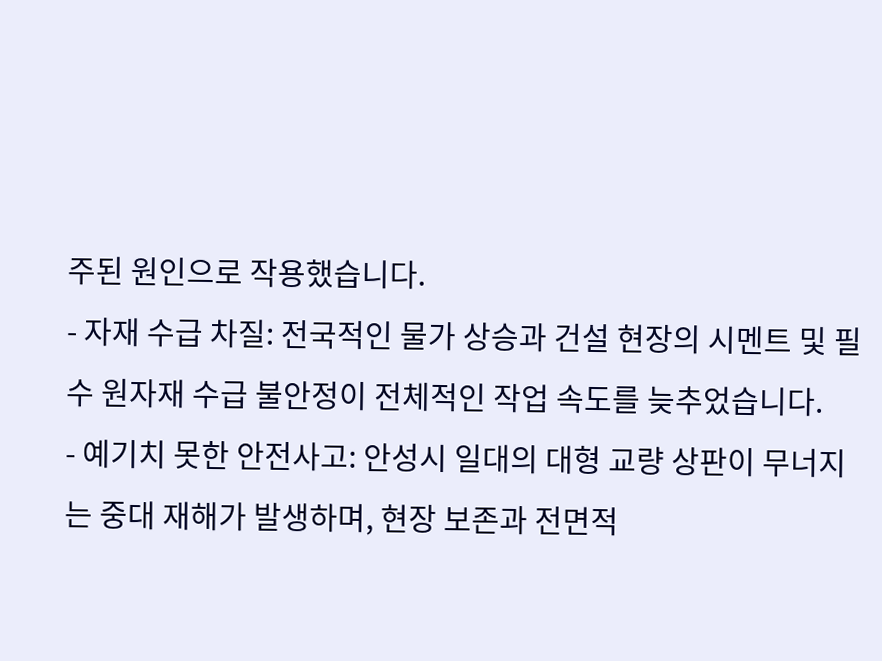주된 원인으로 작용했습니다.
- 자재 수급 차질: 전국적인 물가 상승과 건설 현장의 시멘트 및 필수 원자재 수급 불안정이 전체적인 작업 속도를 늦추었습니다.
- 예기치 못한 안전사고: 안성시 일대의 대형 교량 상판이 무너지는 중대 재해가 발생하며, 현장 보존과 전면적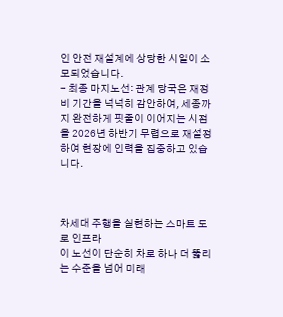인 안전 재설계에 상당한 시일이 소모되었습니다.
- 최종 마지노선: 관계 당국은 재정비 기간을 넉넉히 감안하여, 세종까지 완전하게 핏줄이 이어지는 시점을 2026년 하반기 무렵으로 재설정하여 현장에 인력을 집중하고 있습니다.



차세대 주행을 실현하는 스마트 도로 인프라
이 노선이 단순히 차로 하나 더 뚫리는 수준을 넘어 미래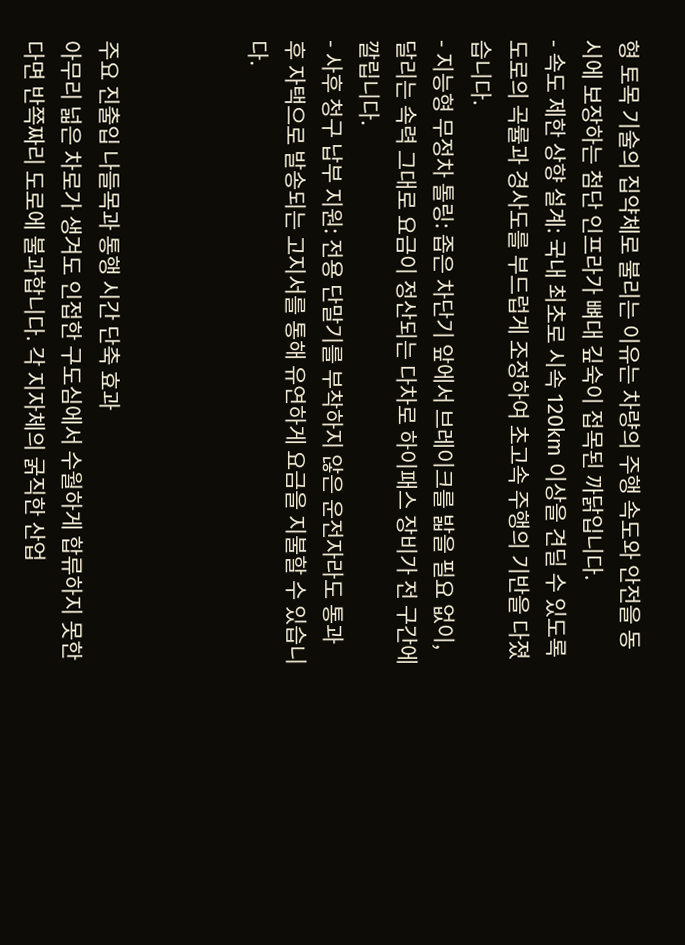형 토목 기술의 집약체로 불리는 이유는 차량의 주행 속도와 안전을 동시에 보장하는 첨단 인프라가 뼈대 깊숙이 접목된 까닭입니다.
- 속도 제한 상향 설계: 국내 최초로 시속 120km 이상을 견딜 수 있도록 도로의 곡률과 경사도를 부드럽게 조정하여 초고속 주행의 기반을 다졌습니다.
- 지능형 무정차 톨링: 좁은 차단기 앞에서 브레이크를 밟을 필요 없이, 달리는 속력 그대로 요금이 정산되는 다차로 하이패스 장비가 전 구간에 깔립니다.
- 사후 청구 납부 지원: 전용 단말기를 부착하지 않은 운전자라도 통과 후 자택으로 발송되는 고지서를 통해 유연하게 요금을 지불할 수 있습니다.



주요 진출입 나들목과 통행 시간 단축 효과
아무리 넓은 차로가 생겨도 인접한 구도심에서 수월하게 합류하지 못한다면 반쪽짜리 도로에 불과합니다. 각 지자체의 굵직한 산업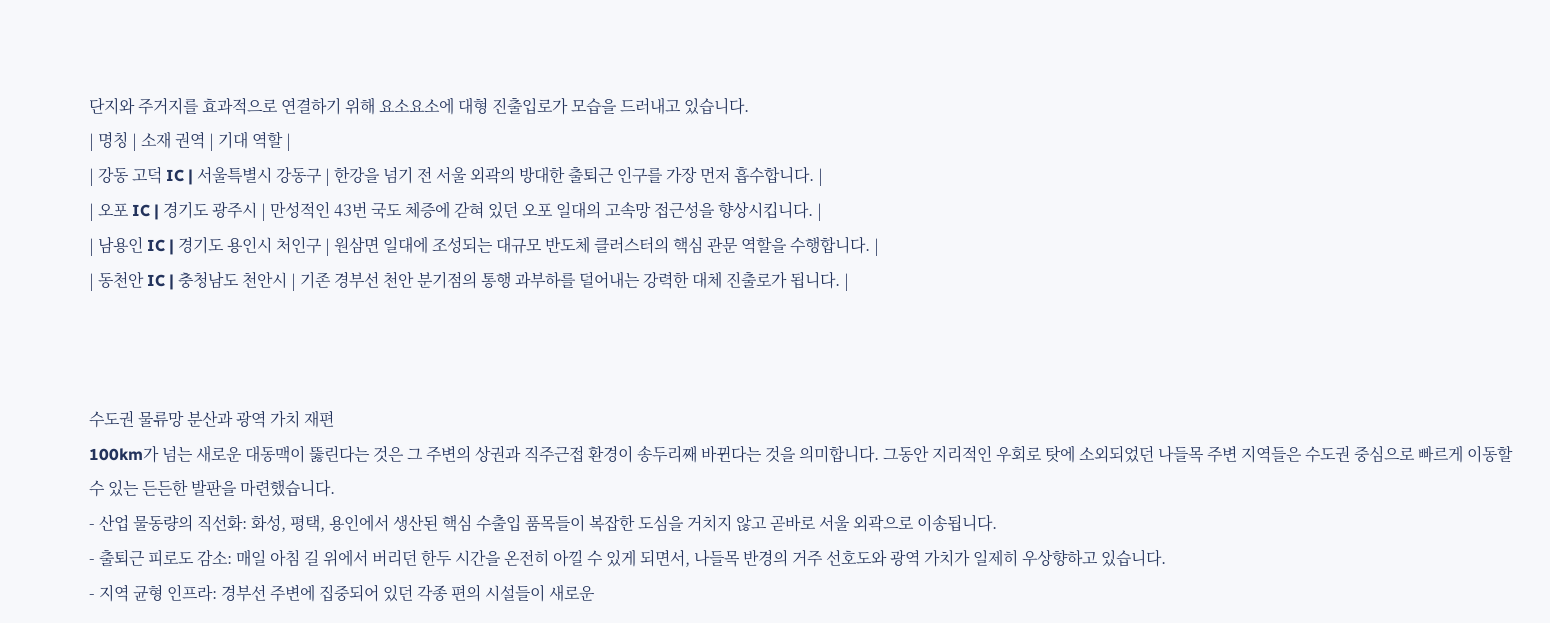단지와 주거지를 효과적으로 연결하기 위해 요소요소에 대형 진출입로가 모습을 드러내고 있습니다.
| 명칭 | 소재 권역 | 기대 역할 |
| 강동 고덕 IC | 서울특별시 강동구 | 한강을 넘기 전 서울 외곽의 방대한 출퇴근 인구를 가장 먼저 흡수합니다. |
| 오포 IC | 경기도 광주시 | 만성적인 43번 국도 체증에 갇혀 있던 오포 일대의 고속망 접근성을 향상시킵니다. |
| 남용인 IC | 경기도 용인시 처인구 | 원삼면 일대에 조성되는 대규모 반도체 클러스터의 핵심 관문 역할을 수행합니다. |
| 동천안 IC | 충청남도 천안시 | 기존 경부선 천안 분기점의 통행 과부하를 덜어내는 강력한 대체 진출로가 됩니다. |



수도권 물류망 분산과 광역 가치 재편
100km가 넘는 새로운 대동맥이 뚫린다는 것은 그 주변의 상권과 직주근접 환경이 송두리째 바뀐다는 것을 의미합니다. 그동안 지리적인 우회로 탓에 소외되었던 나들목 주변 지역들은 수도권 중심으로 빠르게 이동할 수 있는 든든한 발판을 마련했습니다.
- 산업 물동량의 직선화: 화성, 평택, 용인에서 생산된 핵심 수출입 품목들이 복잡한 도심을 거치지 않고 곧바로 서울 외곽으로 이송됩니다.
- 출퇴근 피로도 감소: 매일 아침 길 위에서 버리던 한두 시간을 온전히 아낄 수 있게 되면서, 나들목 반경의 거주 선호도와 광역 가치가 일제히 우상향하고 있습니다.
- 지역 균형 인프라: 경부선 주변에 집중되어 있던 각종 편의 시설들이 새로운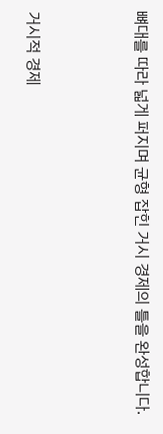뼈대를 따라 넓게 퍼지며 균형 잡힌 거시 경제의 틀을 완성합니다.



거시적 경제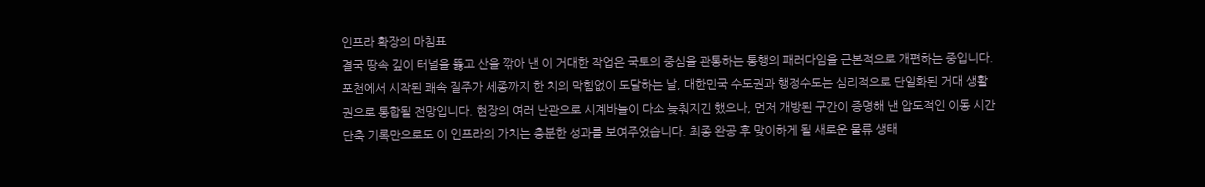인프라 확장의 마침표
결국 땅속 깊이 터널을 뚫고 산을 깎아 낸 이 거대한 작업은 국토의 중심을 관통하는 통행의 패러다임을 근본적으로 개편하는 중입니다. 포천에서 시작된 쾌속 질주가 세종까지 한 치의 막힘없이 도달하는 날, 대한민국 수도권과 행정수도는 심리적으로 단일화된 거대 생활권으로 통합될 전망입니다. 현장의 여러 난관으로 시계바늘이 다소 늦춰지긴 했으나, 먼저 개방된 구간이 증명해 낸 압도적인 이동 시간 단축 기록만으로도 이 인프라의 가치는 충분한 성과를 보여주었습니다. 최종 완공 후 맞이하게 될 새로운 물류 생태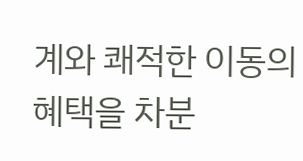계와 쾌적한 이동의 혜택을 차분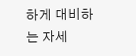하게 대비하는 자세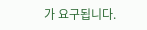가 요구됩니다.